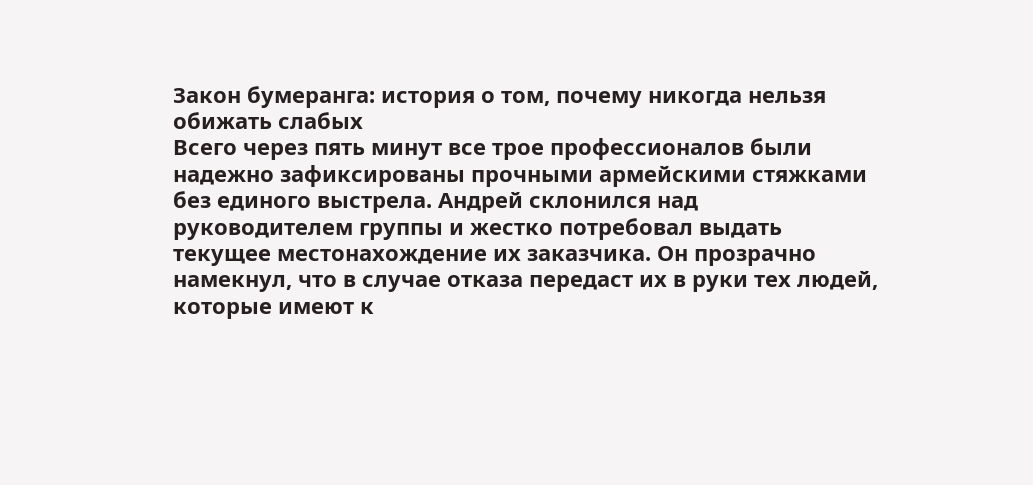Закон бумеранга: история о том, почему никогда нельзя обижать слабых
Всего через пять минут все трое профессионалов были надежно зафиксированы прочными армейскими стяжками без единого выстрела. Андрей склонился над руководителем группы и жестко потребовал выдать текущее местонахождение их заказчика. Он прозрачно намекнул, что в случае отказа передаст их в руки тех людей, которые имеют к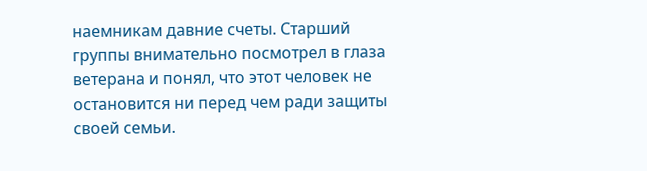наемникам давние счеты. Старший группы внимательно посмотрел в глаза ветерана и понял, что этот человек не остановится ни перед чем ради защиты своей семьи.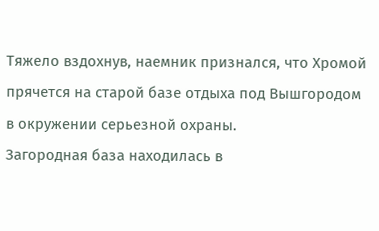Тяжело вздохнув, наемник признался, что Хромой прячется на старой базе отдыха под Вышгородом в окружении серьезной охраны.
Загородная база находилась в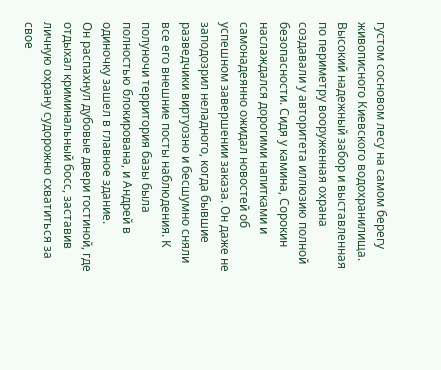густом сосновом лесу на самом берегу живописного Киевского водохранилища. Высокий надежный забор и выставленная по периметру вооруженная охрана создавали у авторитета иллюзию полной безопасности. Сидя у камина, Сорокин наслаждался дорогими напитками и самонадеянно ожидал новостей об успешном завершении заказа. Он даже не заподозрил неладного, когда бывшие разведчики виртуозно и бесшумно сняли все его внешние посты наблюдения. К полуночи территория базы была полностью блокирована, и Андрей в одиночку зашел в главное здание.
Он распахнул дубовые двери гостиной, где отдыхал криминальный босс, заставив личную охрану судорожно схватиться за свое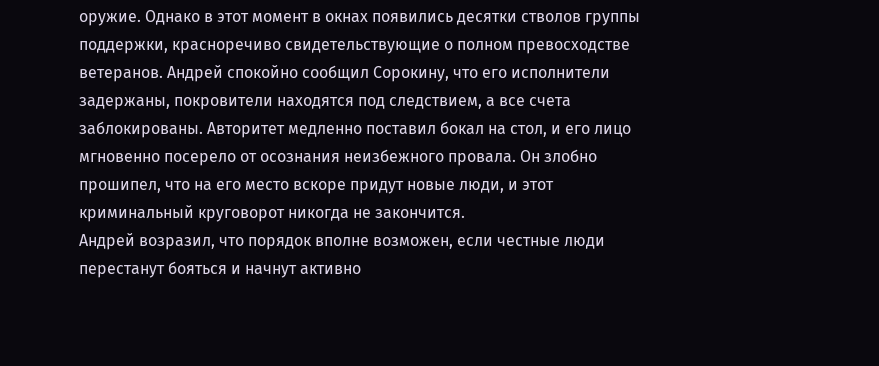оружие. Однако в этот момент в окнах появились десятки стволов группы поддержки, красноречиво свидетельствующие о полном превосходстве ветеранов. Андрей спокойно сообщил Сорокину, что его исполнители задержаны, покровители находятся под следствием, а все счета заблокированы. Авторитет медленно поставил бокал на стол, и его лицо мгновенно посерело от осознания неизбежного провала. Он злобно прошипел, что на его место вскоре придут новые люди, и этот криминальный круговорот никогда не закончится.
Андрей возразил, что порядок вполне возможен, если честные люди перестанут бояться и начнут активно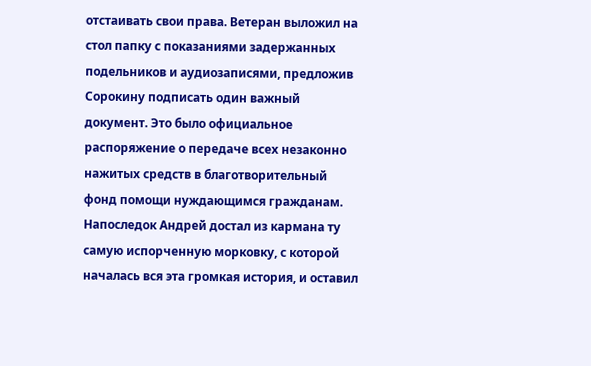отстаивать свои права. Ветеран выложил на стол папку с показаниями задержанных подельников и аудиозаписями, предложив Сорокину подписать один важный документ. Это было официальное распоряжение о передаче всех незаконно нажитых средств в благотворительный фонд помощи нуждающимся гражданам. Напоследок Андрей достал из кармана ту самую испорченную морковку, с которой началась вся эта громкая история, и оставил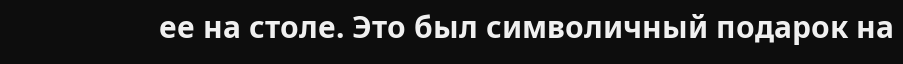ее на столе. Это был символичный подарок на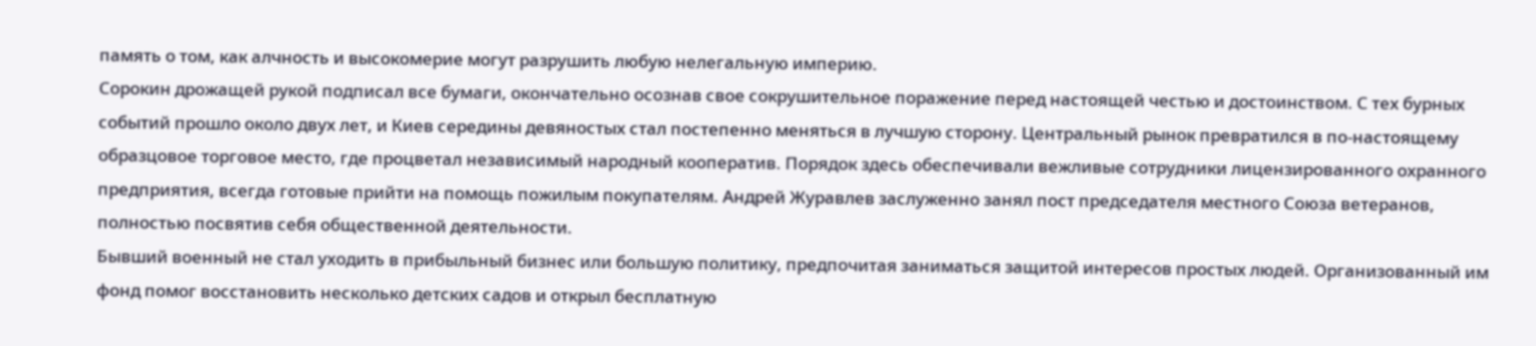память о том, как алчность и высокомерие могут разрушить любую нелегальную империю.
Сорокин дрожащей рукой подписал все бумаги, окончательно осознав свое сокрушительное поражение перед настоящей честью и достоинством. С тех бурных событий прошло около двух лет, и Киев середины девяностых стал постепенно меняться в лучшую сторону. Центральный рынок превратился в по-настоящему образцовое торговое место, где процветал независимый народный кооператив. Порядок здесь обеспечивали вежливые сотрудники лицензированного охранного предприятия, всегда готовые прийти на помощь пожилым покупателям. Андрей Журавлев заслуженно занял пост председателя местного Союза ветеранов, полностью посвятив себя общественной деятельности.
Бывший военный не стал уходить в прибыльный бизнес или большую политику, предпочитая заниматься защитой интересов простых людей. Организованный им фонд помог восстановить несколько детских садов и открыл бесплатную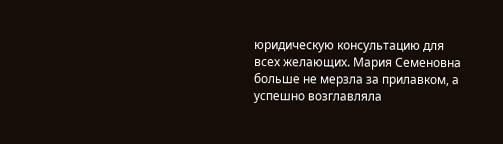юридическую консультацию для всех желающих. Мария Семеновна больше не мерзла за прилавком, а успешно возглавляла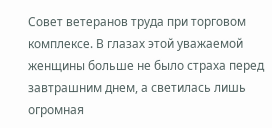Совет ветеранов труда при торговом комплексе. В глазах этой уважаемой женщины больше не было страха перед завтрашним днем, а светилась лишь огромная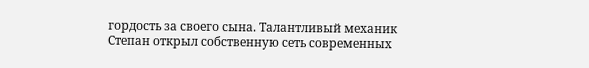гордость за своего сына. Талантливый механик Степан открыл собственную сеть современных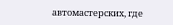автомастерских, где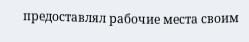предоставлял рабочие места своим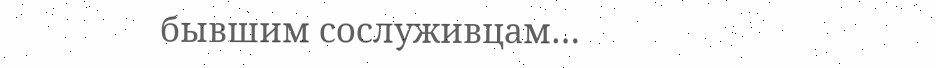бывшим сослуживцам…